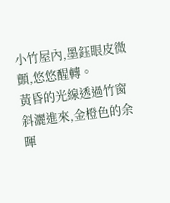小竹屋內,墨鈺眼皮微顫,悠悠醒轉。
黃昏的光線透過竹窗斜灑進來,金橙色的余暉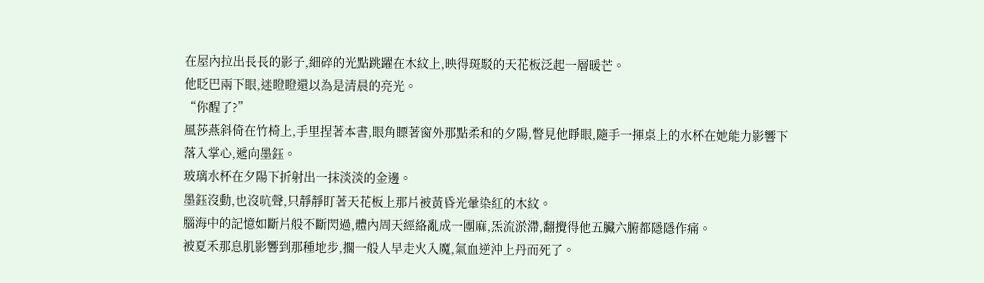在屋內拉出長長的影子,細碎的光點跳躍在木紋上,映得斑駁的天花板泛起一層暖芒。
他眨巴兩下眼,迷瞪瞪還以為是清晨的亮光。
“你醒了?”
風莎燕斜倚在竹椅上,手里捏著本書,眼角瞟著窗外那點柔和的夕陽,瞥見他睜眼,隨手一揮桌上的水杯在她能力影響下落入掌心,遞向墨鈺。
玻璃水杯在夕陽下折射出一抹淡淡的金邊。
墨鈺沒動,也沒吭聲,只靜靜盯著天花板上那片被黃昏光暈染紅的木紋。
腦海中的記憶如斷片般不斷閃過,體內周天經絡亂成一團麻,炁流淤滯,翻攪得他五臟六腑都隱隱作痛。
被夏禾那息肌影響到那種地步,擱一般人早走火入魔,氣血逆沖上丹而死了。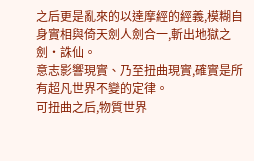之后更是亂來的以達摩經的經義,模糊自身實相與倚天劍人劍合一,斬出地獄之劍·誅仙。
意志影響現實、乃至扭曲現實,確實是所有超凡世界不變的定律。
可扭曲之后,物質世界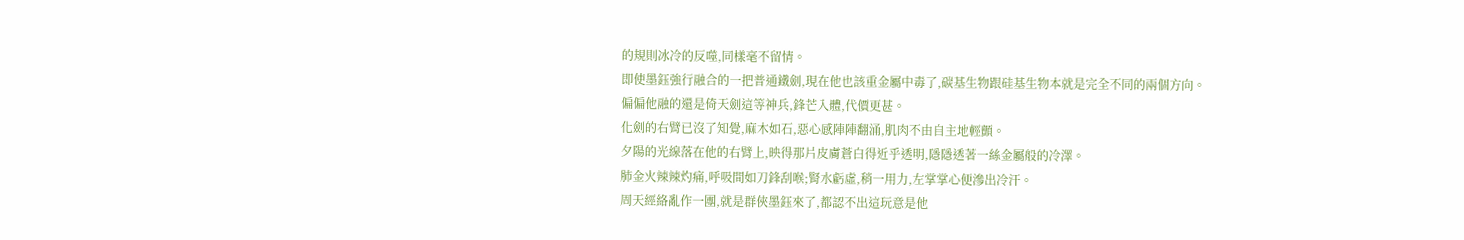的規則冰冷的反噬,同樣毫不留情。
即使墨鈺強行融合的一把普通鐵劍,現在他也該重金屬中毒了,碳基生物跟硅基生物本就是完全不同的兩個方向。
偏偏他融的還是倚天劍這等神兵,鋒芒入體,代價更甚。
化劍的右臂已沒了知覺,麻木如石,惡心感陣陣翻涌,肌肉不由自主地輕顫。
夕陽的光線落在他的右臂上,映得那片皮膚蒼白得近乎透明,隱隱透著一絲金屬般的冷澤。
肺金火辣辣灼痛,呼吸間如刀鋒刮喉;腎水虧虛,稍一用力,左掌掌心便滲出冷汗。
周天經絡亂作一團,就是群俠墨鈺來了,都認不出這玩意是他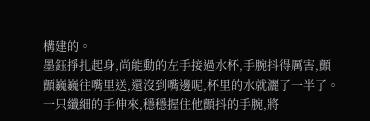構建的。
墨鈺掙扎起身,尚能動的左手接過水杯,手腕抖得厲害,顫顫巍巍往嘴里送,還沒到嘴邊呢,杯里的水就灑了一半了。
一只纖細的手伸來,穩穩握住他顫抖的手腕,將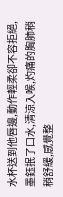水杯送到他唇邊,動作輕柔卻不容拒絕,
墨鈺抿了口水,清涼入喉,灼痛的胸肺稍稍舒緩,感覺整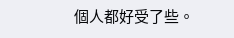個人都好受了些。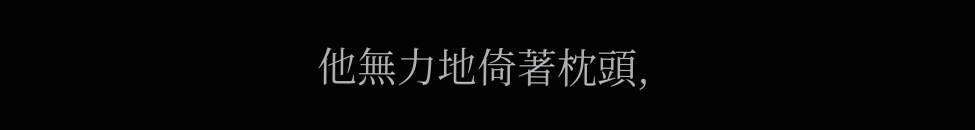他無力地倚著枕頭,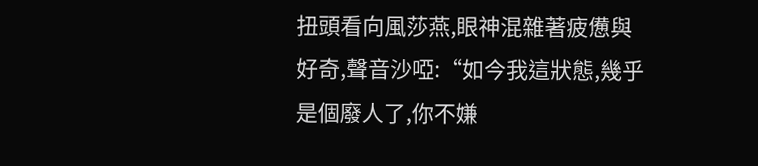扭頭看向風莎燕,眼神混雜著疲憊與好奇,聲音沙啞:“如今我這狀態,幾乎是個廢人了,你不嫌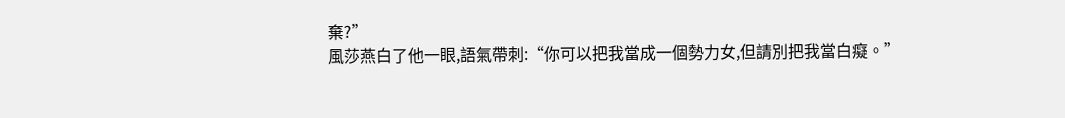棄?”
風莎燕白了他一眼,語氣帶刺:“你可以把我當成一個勢力女,但請別把我當白癡。”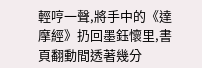輕哼一聲,將手中的《達摩經》扔回墨鈺懷里,書頁翻動間透著幾分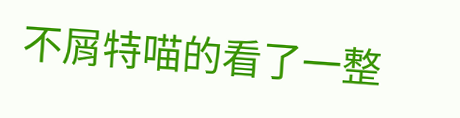不屑特喵的看了一整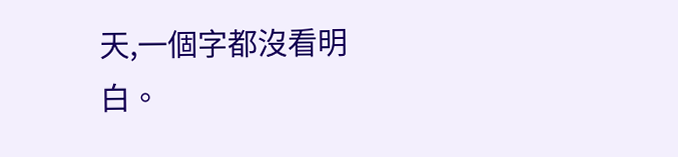天,一個字都沒看明白。